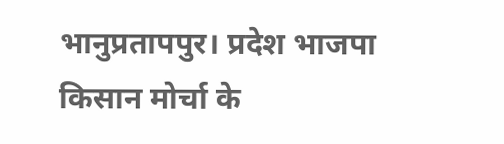भानुप्रतापपुर। प्रदेश भाजपा किसान मोर्चा के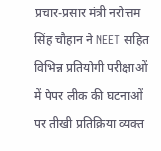प्रचार-प्रसार मंत्री नरोत्तम सिंह चौहान ने NEET सहित विभिन्न प्रतियोगी परीक्षाओं में पेपर लीक की घटनाओं पर तीखी प्रतिक्रिया व्यक्त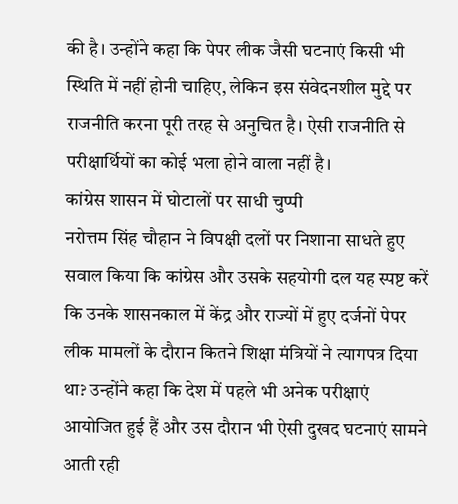की है। उन्होंने कहा कि पेपर लीक जैसी घटनाएं किसी भी स्थिति में नहीं होनी चाहिए, लेकिन इस संवेदनशील मुद्दे पर राजनीति करना पूरी तरह से अनुचित है। ऐसी राजनीति से परीक्षार्थियों का कोई भला होने वाला नहीं है।
कांग्रेस शासन में घोटालों पर साधी चुप्पी
नरोत्तम सिंह चौहान ने विपक्षी दलों पर निशाना साधते हुए सवाल किया कि कांग्रेस और उसके सहयोगी दल यह स्पष्ट करें कि उनके शासनकाल में केंद्र और राज्यों में हुए दर्जनों पेपर लीक मामलों के दौरान कितने शिक्षा मंत्रियों ने त्यागपत्र दिया था? उन्होंने कहा कि देश में पहले भी अनेक परीक्षाएं आयोजित हुई हैं और उस दौरान भी ऐसी दुखद घटनाएं सामने आती रही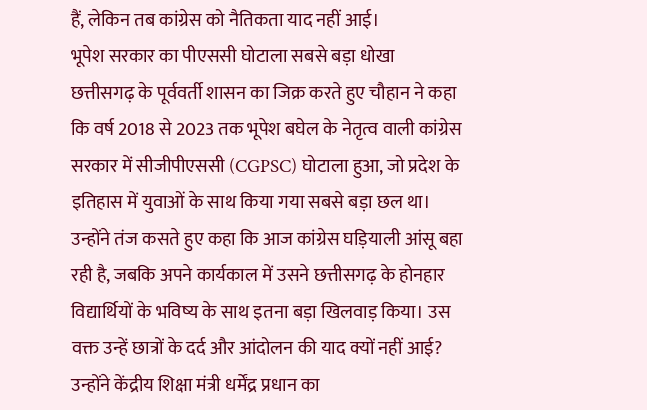हैं, लेकिन तब कांग्रेस को नैतिकता याद नहीं आई।
भूपेश सरकार का पीएससी घोटाला सबसे बड़ा धोखा
छत्तीसगढ़ के पूर्ववर्ती शासन का जिक्र करते हुए चौहान ने कहा कि वर्ष 2018 से 2023 तक भूपेश बघेल के नेतृत्व वाली कांग्रेस सरकार में सीजीपीएससी (CGPSC) घोटाला हुआ, जो प्रदेश के इतिहास में युवाओं के साथ किया गया सबसे बड़ा छल था। उन्होंने तंज कसते हुए कहा कि आज कांग्रेस घड़ियाली आंसू बहा रही है, जबकि अपने कार्यकाल में उसने छत्तीसगढ़ के होनहार विद्यार्थियों के भविष्य के साथ इतना बड़ा खिलवाड़ किया। उस वक्त उन्हें छात्रों के दर्द और आंदोलन की याद क्यों नहीं आई?
उन्होंने केंद्रीय शिक्षा मंत्री धर्मेंद्र प्रधान का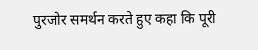पुरजोर समर्थन करते हुए कहा कि पूरी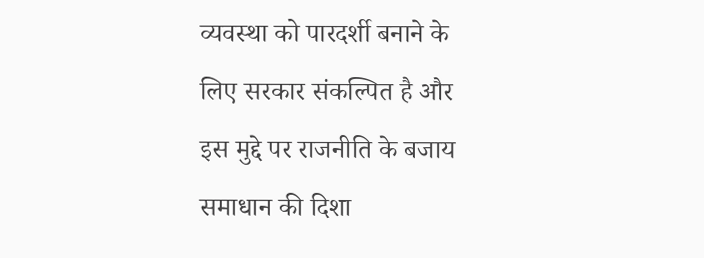व्यवस्था को पारदर्शी बनाने के लिए सरकार संकल्पित है और इस मुद्दे पर राजनीति के बजाय समाधान की दिशा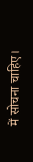में सोचना चाहिए।